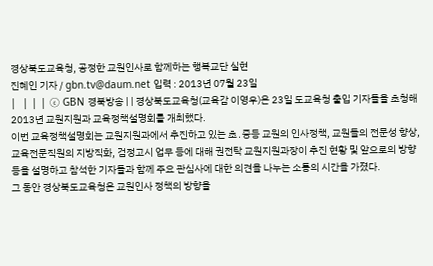경상북도교육청, 공정한 교원인사로 함께하는 행복교단 실현
진혜인 기자 / gbn.tv@daum.net 입력 : 2013년 07월 23일
|  | | | ⓒ GBN 경북방송 | | 경상북도교육청(교육감 이영우)은 23일 도교육청 출입 기자들을 초청해 2013년 교원지원과 교육정책설명회를 개최했다.
이번 교육정책설명회는 교원지원과에서 추진하고 있는 초․중등 교원의 인사정책, 교원들의 전문성 향상, 교육전문직원의 지방직화, 검정고시 업무 등에 대해 권전탁 교원지원과장이 추진 현황 및 앞으로의 방향 등을 설명하고 참석한 기자들과 함께 주요 관심사에 대한 의견을 나누는 소통의 시간을 가졌다.
그 동안 경상북도교육청은 교원인사 정책의 방향을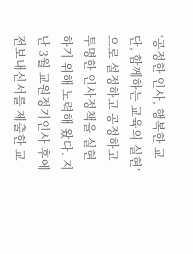‘공정한 인사, 행복한 교단, 함께하는 교육의 실현’으로 설정하고 공정하고 투명한 인사정책을 실현하기 위해 노력해 왔다. 지난 3월 교원정기인사 후에 전보내신서를 제출한 교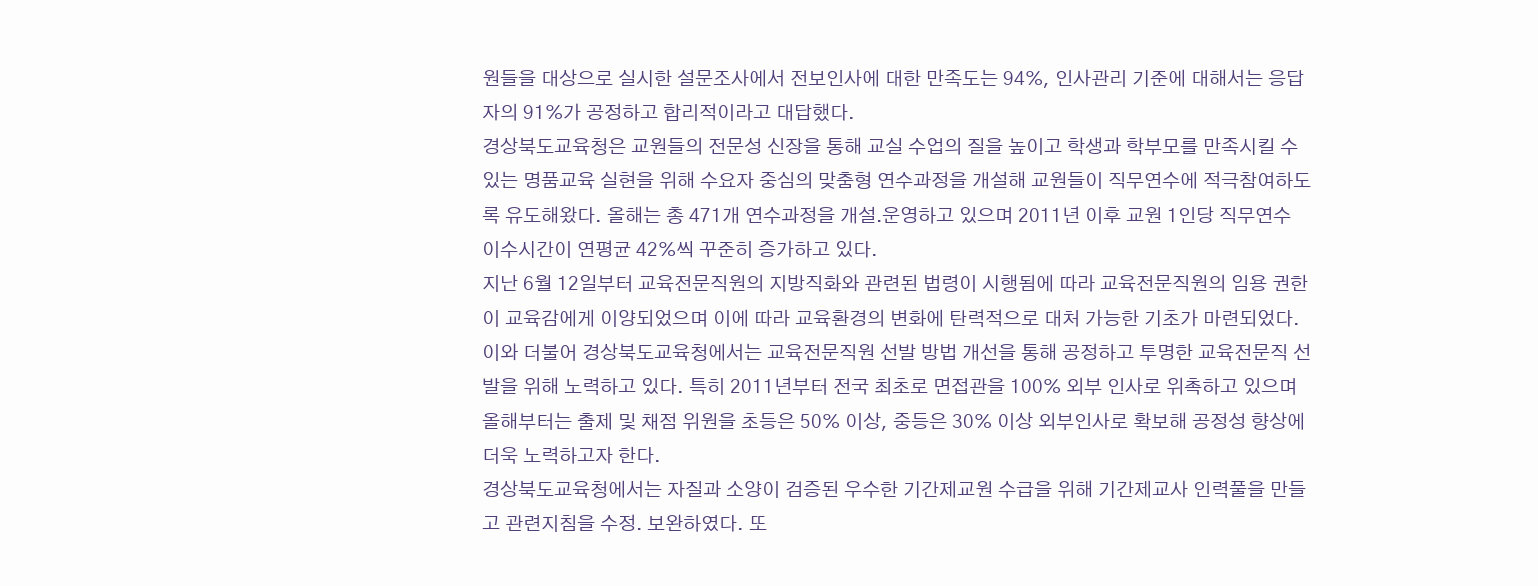원들을 대상으로 실시한 설문조사에서 전보인사에 대한 만족도는 94%, 인사관리 기준에 대해서는 응답자의 91%가 공정하고 합리적이라고 대답했다.
경상북도교육청은 교원들의 전문성 신장을 통해 교실 수업의 질을 높이고 학생과 학부모를 만족시킬 수 있는 명품교육 실현을 위해 수요자 중심의 맞춤형 연수과정을 개설해 교원들이 직무연수에 적극참여하도록 유도해왔다. 올해는 총 471개 연수과정을 개설․운영하고 있으며 2011년 이후 교원 1인당 직무연수 이수시간이 연평균 42%씩 꾸준히 증가하고 있다.
지난 6월 12일부터 교육전문직원의 지방직화와 관련된 법령이 시행됨에 따라 교육전문직원의 임용 권한이 교육감에게 이양되었으며 이에 따라 교육환경의 변화에 탄력적으로 대처 가능한 기초가 마련되었다.
이와 더불어 경상북도교육청에서는 교육전문직원 선발 방법 개선을 통해 공정하고 투명한 교육전문직 선발을 위해 노력하고 있다. 특히 2011년부터 전국 최초로 면접관을 100% 외부 인사로 위촉하고 있으며 올해부터는 출제 및 채점 위원을 초등은 50% 이상, 중등은 30% 이상 외부인사로 확보해 공정성 향상에 더욱 노력하고자 한다.
경상북도교육청에서는 자질과 소양이 검증된 우수한 기간제교원 수급을 위해 기간제교사 인력풀을 만들고 관련지침을 수정․ 보완하였다. 또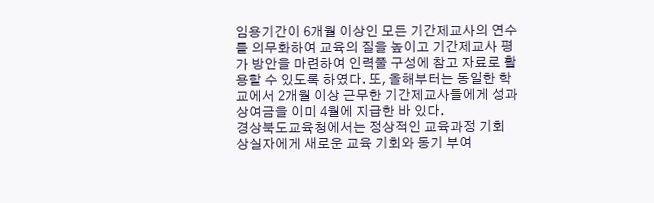임용기간이 6개월 이상인 모든 기간제교사의 연수를 의무화하여 교육의 질을 높이고 기간제교사 평가 방안을 마련하여 인력풀 구성에 참고 자료로 활용할 수 있도록 하였다. 또, 올해부터는 동일한 학교에서 2개월 이상 근무한 기간제교사들에게 성과상여금을 이미 4월에 지급한 바 있다.
경상북도교육청에서는 정상적인 교육과정 기회 상실자에게 새로운 교육 기회와 동기 부여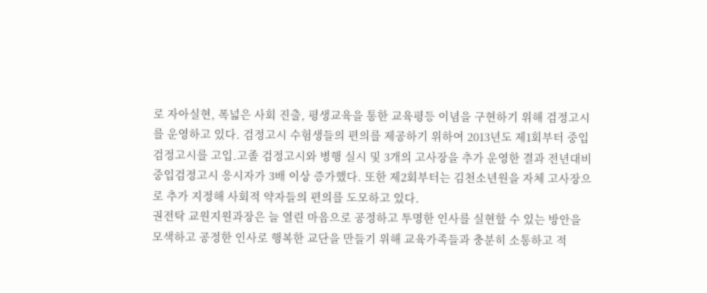로 자아실현, 폭넓은 사회 진출, 평생교육을 통한 교육평등 이념을 구현하기 위해 검정고시를 운영하고 있다. 검정고시 수험생들의 편의를 제공하기 위하여 2013년도 제1회부터 중입검정고시를 고입․고졸 검정고시와 병행 실시 및 3개의 고사장을 추가 운영한 결과 전년대비 중입검정고시 응시자가 3배 이상 증가했다. 또한 제2회부터는 김천소년원을 자체 고사장으로 추가 지정해 사회적 약자들의 편의를 도모하고 있다.
권전탁 교원지원과장은 늘 열린 마음으로 공정하고 투명한 인사를 실현할 수 있는 방안을 모색하고 공정한 인사로 행복한 교단을 만들기 위해 교육가족들과 충분히 소통하고 적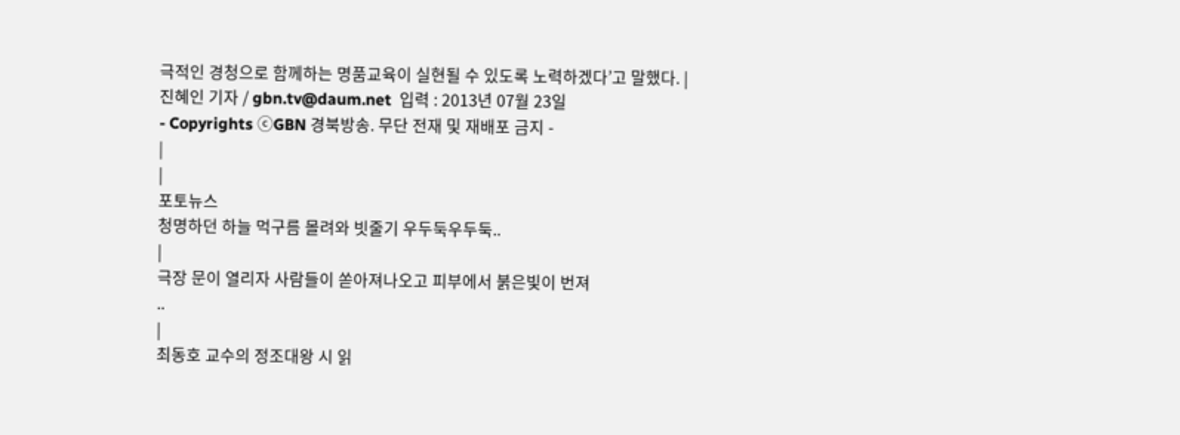극적인 경청으로 함께하는 명품교육이 실현될 수 있도록 노력하겠다’고 말했다. |
진혜인 기자 / gbn.tv@daum.net  입력 : 2013년 07월 23일
- Copyrights ⓒGBN 경북방송. 무단 전재 및 재배포 금지 -
|
|
포토뉴스
청명하던 하늘 먹구름 몰려와 빗줄기 우두둑우두둑..
|
극장 문이 열리자 사람들이 쏟아져나오고 피부에서 붉은빛이 번져
..
|
최동호 교수의 정조대왕 시 읽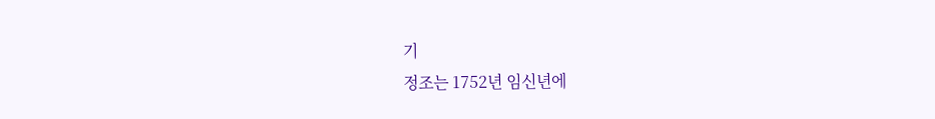기
정조는 1752년 임신년에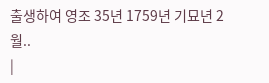출생하여 영조 35년 1759년 기묘년 2월..
|